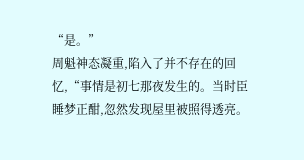“是。”
周魁神态凝重,陷入了并不存在的回忆,“事情是初七那夜发生的。当时臣睡梦正酣,忽然发现屋里被照得透亮。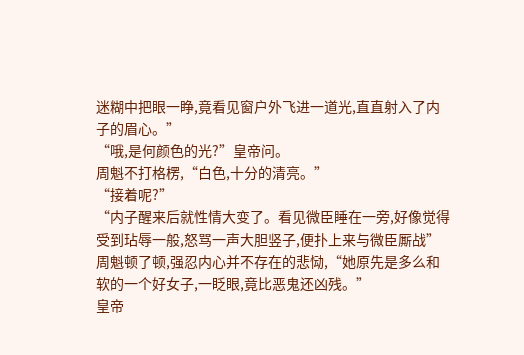迷糊中把眼一睁,竟看见窗户外飞进一道光,直直射入了内子的眉心。”
“哦,是何颜色的光?”皇帝问。
周魁不打格楞,“白色,十分的清亮。”
“接着呢?”
“内子醒来后就性情大变了。看见微臣睡在一旁,好像觉得受到玷辱一般,怒骂一声大胆竖子,便扑上来与微臣厮战”
周魁顿了顿,强忍内心并不存在的悲恸,“她原先是多么和软的一个好女子,一眨眼,竟比恶鬼还凶残。”
皇帝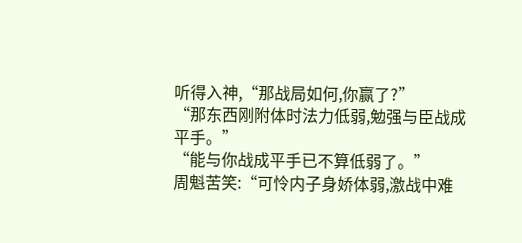听得入神,“那战局如何,你赢了?”
“那东西刚附体时法力低弱,勉强与臣战成平手。”
“能与你战成平手已不算低弱了。”
周魁苦笑:“可怜内子身娇体弱,激战中难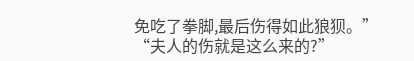免吃了拳脚,最后伤得如此狼狈。”
“夫人的伤就是这么来的?”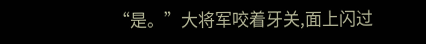“是。”大将军咬着牙关,面上闪过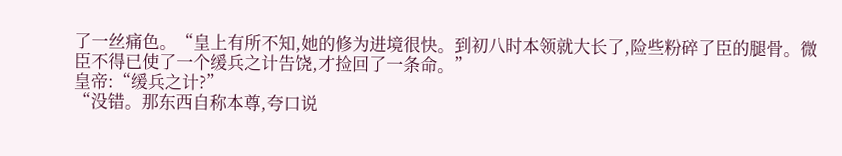了一丝痛色。“皇上有所不知,她的修为进境很快。到初八时本领就大长了,险些粉碎了臣的腿骨。微臣不得已使了一个缓兵之计告饶,才捡回了一条命。”
皇帝:“缓兵之计?”
“没错。那东西自称本尊,夸口说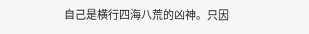自己是横行四海八荒的凶神。只因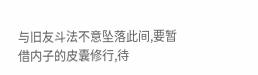与旧友斗法不意坠落此间,要暂借内子的皮囊修行,待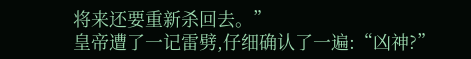将来还要重新杀回去。”
皇帝遭了一记雷劈,仔细确认了一遍:“凶神?”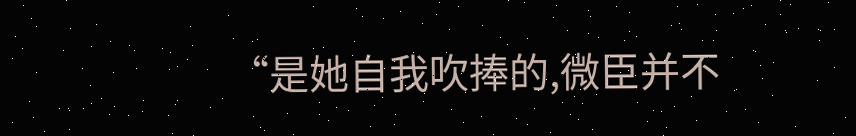“是她自我吹捧的,微臣并不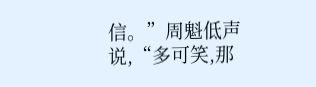信。”周魁低声说,“多可笑,那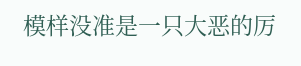模样没准是一只大恶的厉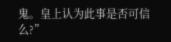鬼。皇上认为此事是否可信么?”